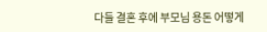다들 결혼 후에 부모님 용돈 어떻게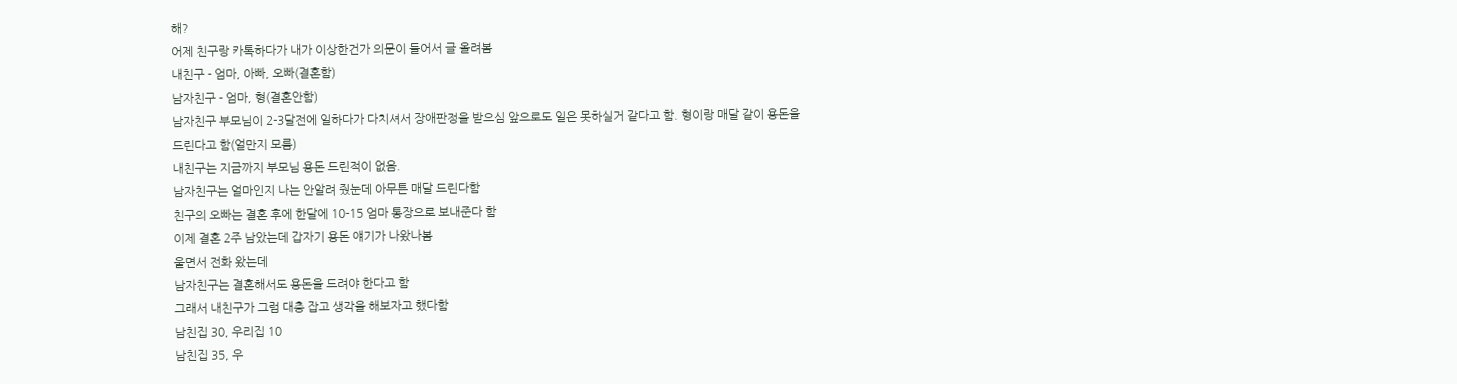해?
어제 친구랑 카톡하다가 내가 이상한건가 의문이 들어서 글 올려봄
내친구 - 엄마, 아빠, 오빠(결혼함)
남자친구 - 엄마, 형(결혼안함)
남자친구 부모님이 2-3달전에 일하다가 다치셔서 장애판정을 받으심 앞으로도 일은 못하실거 같다고 함. 형이랑 매달 같이 용돈을 드린다고 함(얼만지 모름)
내친구는 지금까지 부모님 용돈 드린적이 없음.
남자친구는 얼마인지 나는 안알려 줬눈데 아무튼 매달 드린다함
친구의 오빠는 결혼 후에 한달에 10-15 엄마 통장으로 보내준다 함
이제 결혼 2주 남았는데 갑자기 용돈 얘기가 나왔나봄
울면서 전화 왔는데
남자친구는 결혼해서도 용돈을 드려야 한다고 함
그래서 내친구가 그럼 대충 잡고 생각을 해보자고 했다함
남친집 30, 우리집 10
남친집 35, 우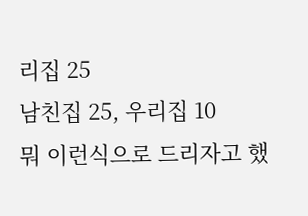리집 25
남친집 25, 우리집 10
뭐 이런식으로 드리자고 했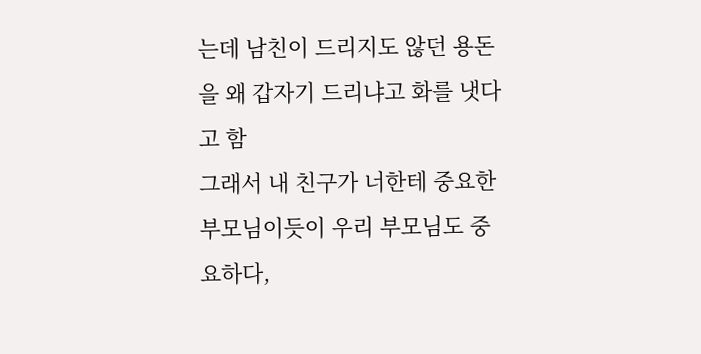는데 남친이 드리지도 않던 용돈을 왜 갑자기 드리냐고 화를 냇다고 함
그래서 내 친구가 너한테 중요한 부모님이듯이 우리 부모님도 중요하다,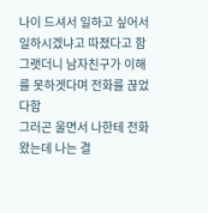나이 드셔서 일하고 싶어서 일하시겠냐고 따졌다고 함
그랫더니 남자친구가 이해를 못하겟다며 전화를 끊었다함
그러곤 울면서 나한테 전화왔는데 나는 결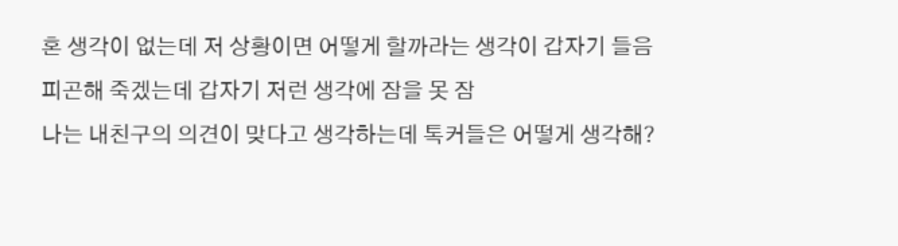혼 생각이 없는데 저 상황이면 어떻게 할까라는 생각이 갑자기 들음
피곤해 죽겠는데 갑자기 저런 생각에 잠을 못 잠
나는 내친구의 의견이 맞다고 생각하는데 톡커들은 어떻게 생각해?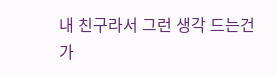내 친구라서 그런 생각 드는건가